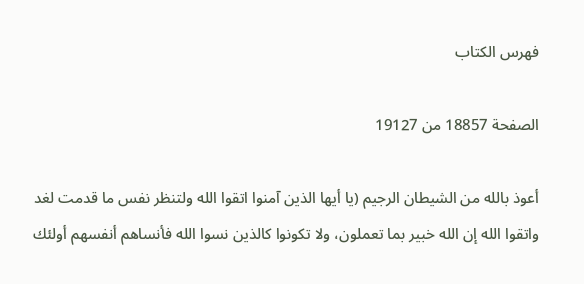فهرس الكتاب

الصفحة 18857 من 19127

أعوذ بالله من الشيطان الرجيم (يا أيها الذين آمنوا اتقوا الله ولتنظر نفس ما قدمت لغد واتقوا الله إن الله خبير بما تعملون، ولا تكونوا كالذين نسوا الله فأنساهم أنفسهم أولئك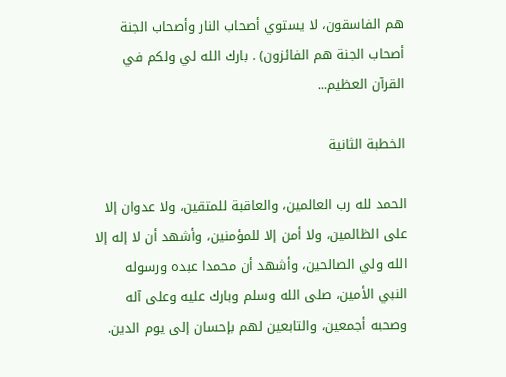هم الفاسقون، لا يستوي أصحاب النار وأصحاب الجنة أصحاب الجنة هم الفائزون) . بارك الله لي ولكم في القرآن العظيم...

الخطبة الثانية

الحمد لله رب العالمين، والعاقبة للمتقين، ولا عدوان إلا على الظالمين، ولا أمن إلا للمؤمنين، وأشهد أن لا إله إلا الله ولي الصالحين، وأشهد أن محمدا عبده ورسوله النبي الأمين، صلى الله وسلم وبارك عليه وعلى آله وصحبه أجمعين، والتابعين لهم بإحسان إلى يوم الدين.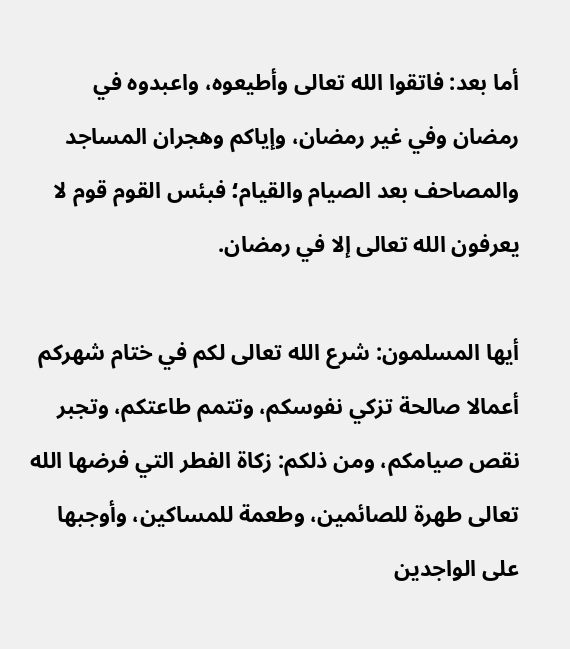أما بعد: فاتقوا الله تعالى وأطيعوه، واعبدوه في رمضان وفي غير رمضان، وإياكم وهجران المساجد والمصاحف بعد الصيام والقيام؛ فبئس القوم قوم لا يعرفون الله تعالى إلا في رمضان.

أيها المسلمون: شرع الله تعالى لكم في ختام شهركم أعمالا صالحة تزكي نفوسكم، وتتمم طاعتكم، وتجبر نقص صيامكم، ومن ذلكم: زكاة الفطر التي فرضها الله تعالى طهرة للصائمين، وطعمة للمساكين، وأوجبها على الواجدين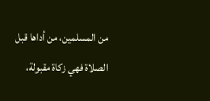من المسلمين، من أداها قبل الصلاة فهي زكاة مقبولة،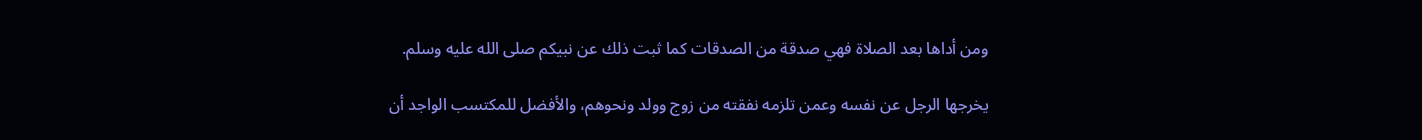ومن أداها بعد الصلاة فهي صدقة من الصدقات كما ثبت ذلك عن نبيكم صلى الله عليه وسلم.

يخرجها الرجل عن نفسه وعمن تلزمه نفقته من زوج وولد ونحوهم، والأفضل للمكتسب الواجد أن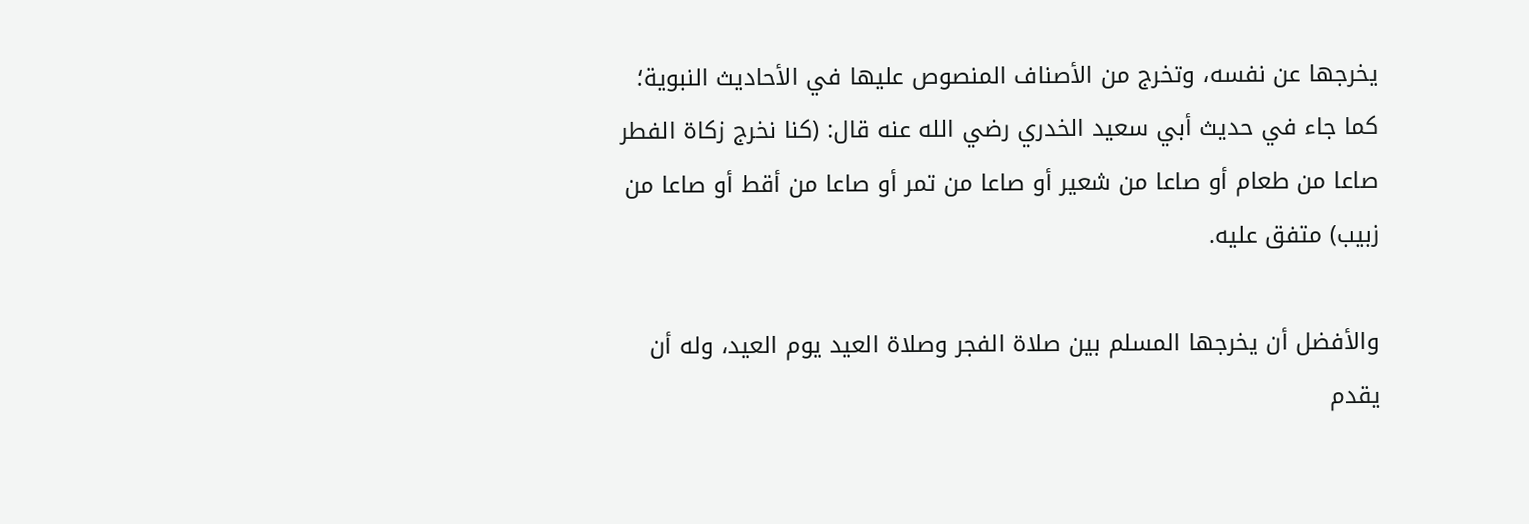يخرجها عن نفسه، وتخرج من الأصناف المنصوص عليها في الأحاديث النبوية؛ كما جاء في حديث أبي سعيد الخدري رضي الله عنه قال: (كنا نخرج زكاة الفطر صاعا من طعام أو صاعا من شعير أو صاعا من تمر أو صاعا من أقط أو صاعا من زبيب) متفق عليه.

والأفضل أن يخرجها المسلم بين صلاة الفجر وصلاة العيد يوم العيد، وله أن يقدم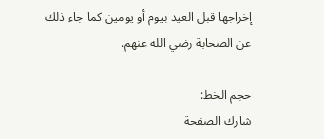إخراجها قبل العيد بيوم أو يومين كما جاء ذلك عن الصحابة رضي الله عنهم.

حجم الخط:
شارك الصفحة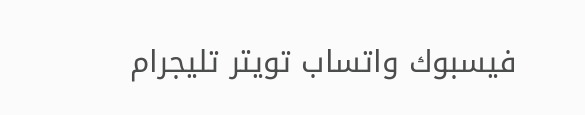فيسبوك واتساب تويتر تليجرام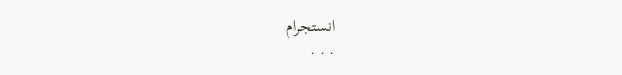انستجرام
. . .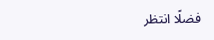فضلًا انتظر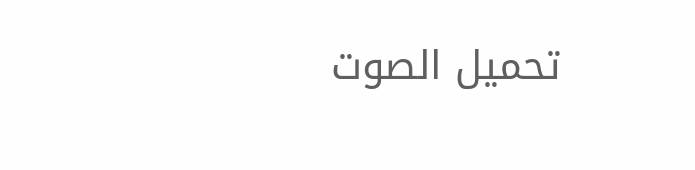تحميل الصوت